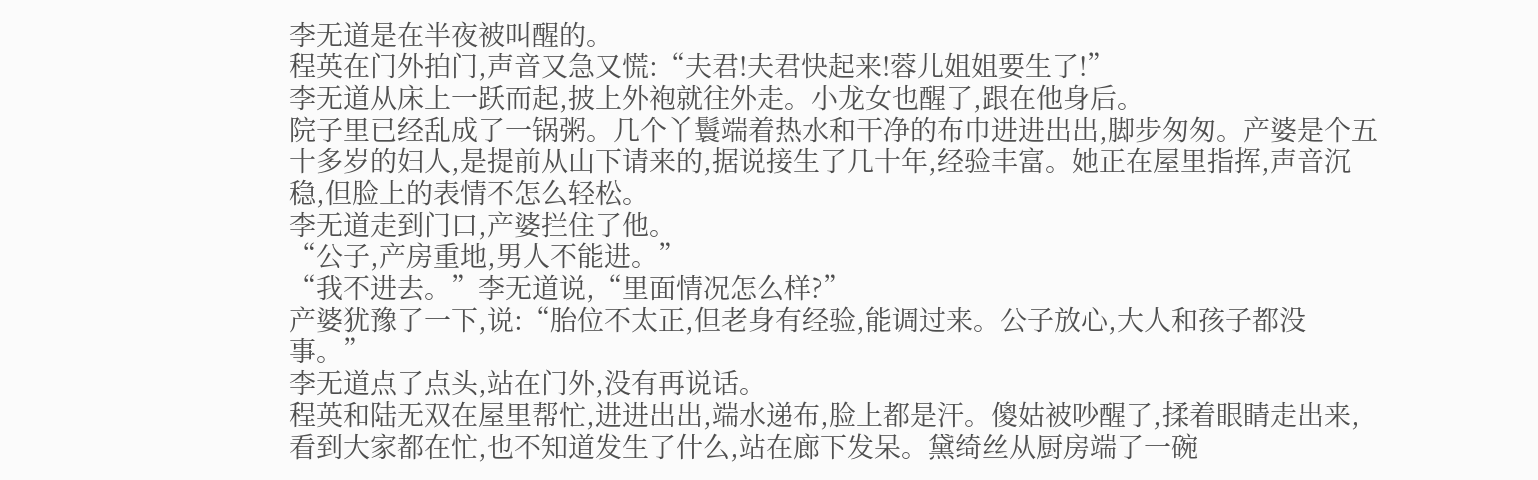李无道是在半夜被叫醒的。
程英在门外拍门,声音又急又慌:“夫君!夫君快起来!蓉儿姐姐要生了!”
李无道从床上一跃而起,披上外袍就往外走。小龙女也醒了,跟在他身后。
院子里已经乱成了一锅粥。几个丫鬟端着热水和干净的布巾进进出出,脚步匆匆。产婆是个五十多岁的妇人,是提前从山下请来的,据说接生了几十年,经验丰富。她正在屋里指挥,声音沉稳,但脸上的表情不怎么轻松。
李无道走到门口,产婆拦住了他。
“公子,产房重地,男人不能进。”
“我不进去。”李无道说,“里面情况怎么样?”
产婆犹豫了一下,说:“胎位不太正,但老身有经验,能调过来。公子放心,大人和孩子都没事。”
李无道点了点头,站在门外,没有再说话。
程英和陆无双在屋里帮忙,进进出出,端水递布,脸上都是汗。傻姑被吵醒了,揉着眼睛走出来,看到大家都在忙,也不知道发生了什么,站在廊下发呆。黛绮丝从厨房端了一碗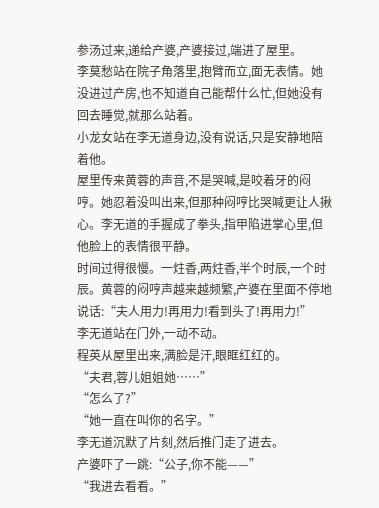参汤过来,递给产婆,产婆接过,端进了屋里。
李莫愁站在院子角落里,抱臂而立,面无表情。她没进过产房,也不知道自己能帮什么忙,但她没有回去睡觉,就那么站着。
小龙女站在李无道身边,没有说话,只是安静地陪着他。
屋里传来黄蓉的声音,不是哭喊,是咬着牙的闷哼。她忍着没叫出来,但那种闷哼比哭喊更让人揪心。李无道的手握成了拳头,指甲陷进掌心里,但他脸上的表情很平静。
时间过得很慢。一炷香,两炷香,半个时辰,一个时辰。黄蓉的闷哼声越来越频繁,产婆在里面不停地说话:“夫人用力!再用力!看到头了!再用力!”
李无道站在门外,一动不动。
程英从屋里出来,满脸是汗,眼眶红红的。
“夫君,蓉儿姐姐她……”
“怎么了?”
“她一直在叫你的名字。”
李无道沉默了片刻,然后推门走了进去。
产婆吓了一跳:“公子,你不能——”
“我进去看看。”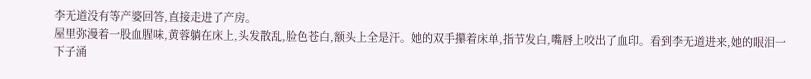李无道没有等产婆回答,直接走进了产房。
屋里弥漫着一股血腥味,黄蓉躺在床上,头发散乱,脸色苍白,额头上全是汗。她的双手攥着床单,指节发白,嘴唇上咬出了血印。看到李无道进来,她的眼泪一下子涌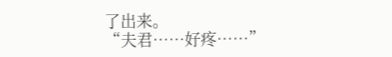了出来。
“夫君……好疼……”